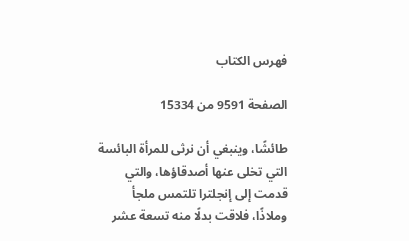فهرس الكتاب

الصفحة 9591 من 15334

طائشًا، وينبغي أن نرثى للمرأة البائسة التي تخلى عنها أصدقاؤها، والتي قدمت إلى إنجلترا تلتمس ملجأ وملاذًا، فلاقت بدلًا منه تسعة عشر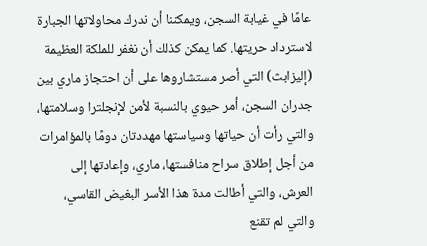عامًا في غيابة السجن، ويمكننا أن ندرك محاولاتها الجبارة لاسترداد حريتها. كما يمكن كذلك أن نغفر للملكة العظيمة (إليزابث) التي أصر مستشاروها على أن احتجاز ماري بين جدران السجن، أمر حيوي بالنسبة لأمن لإنجلترا وسلامتها، والتي رأت أن حياتها وسياستها مهددتان دومًا بالمؤامرات من أجل إطلاق سراح منافستها، ماري، وإعادتها إلى العرش، والتي أطالت مدة هذا الأسر البغيض القاسي، والتي لم تقنع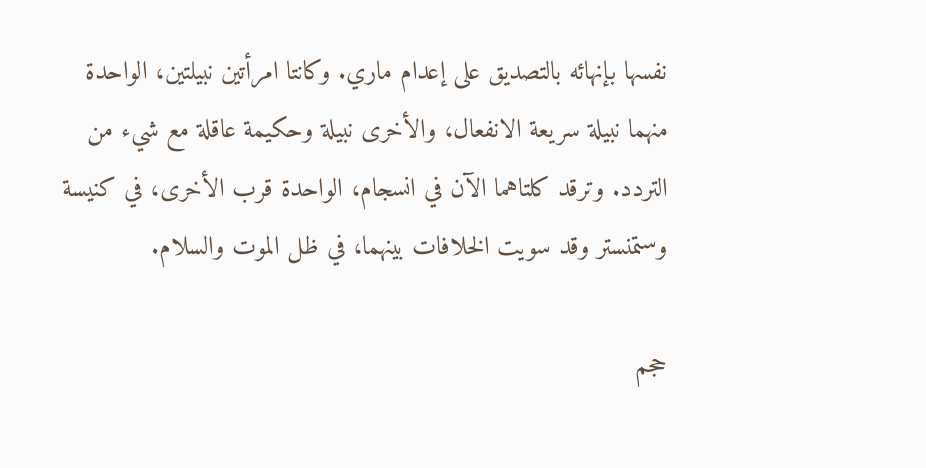نفسها بإنهائه بالتصديق على إعدام ماري. وكانتا امرأتين نبيلتين، الواحدة منهما نبيلة سريعة الانفعال، والأخرى نبيلة وحكيمة عاقلة مع شيء من التردد. وترقد كلتاهما الآن في انسجام، الواحدة قرب الأخرى، في كنيسة وستمنستر وقد سويت الخلافات بينهما، في ظل الموت والسلام.

حجم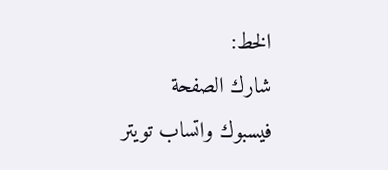الخط:
شارك الصفحة
فيسبوك واتساب تويتر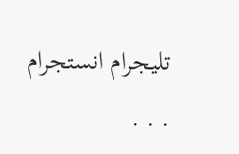تليجرام انستجرام
. . .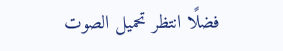فضلًا انتظر تحميل الصوت